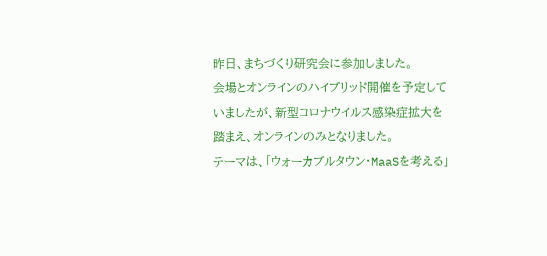昨日、まちづくり研究会に参加しました。
会場とオンラインのハイブリッド開催を予定していましたが、新型コロナウイルス感染症拡大を踏まえ、オンラインのみとなりました。
テーマは、「ウォーカブルタウン・MaaSを考える」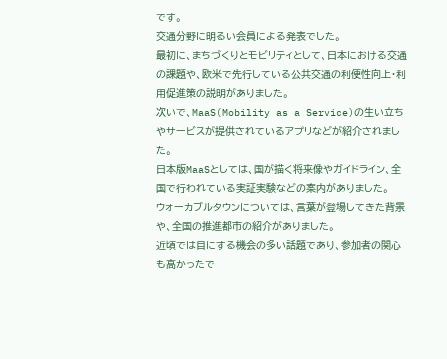です。
交通分野に明るい会員による発表でした。
最初に、まちづくりとモビリティとして、日本における交通の課題や、欧米で先行している公共交通の利便性向上・利用促進策の説明がありました。
次いで、MaaS(Mobility as a Service)の生い立ちやサービスが提供されているアプリなどが紹介されました。
日本版MaaSとしては、国が描く将来像やガイドライン、全国で行われている実証実験などの案内がありました。
ウォーカブルタウンについては、言葉が登場してきた背景や、全国の推進都市の紹介がありました。
近頃では目にする機会の多い話題であり、参加者の関心も高かったで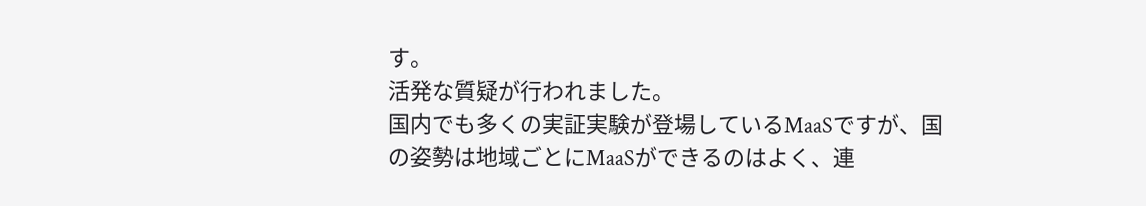す。
活発な質疑が行われました。
国内でも多くの実証実験が登場しているMaaSですが、国の姿勢は地域ごとにMaaSができるのはよく、連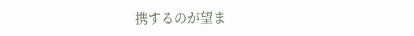携するのが望ま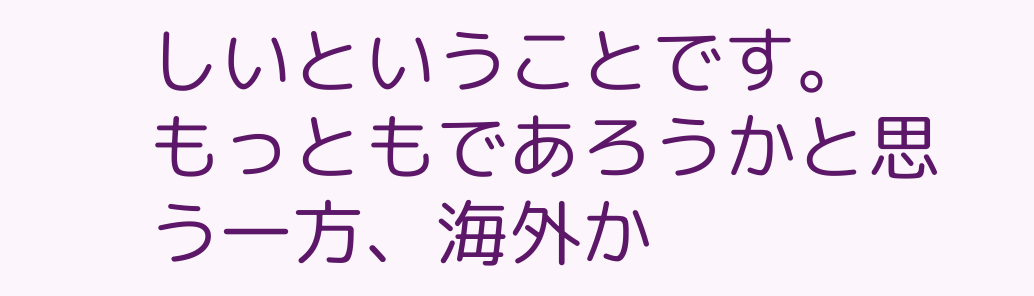しいということです。
もっともであろうかと思う一方、海外か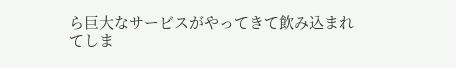ら巨大なサービスがやってきて飲み込まれてしま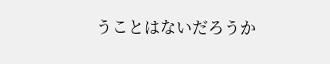うことはないだろうか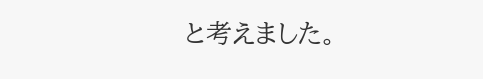と考えました。